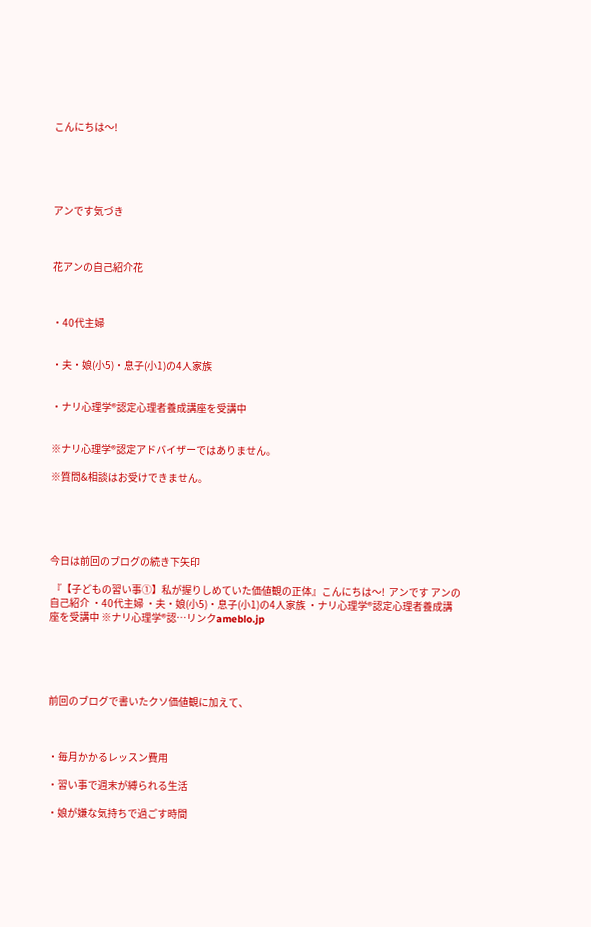こんにちは〜!





アンです気づき



花アンの自己紹介花



・40代主婦


・夫・娘(小5)・息子(小1)の4人家族


・ナリ心理学®認定心理者養成講座を受講中


※ナリ心理学®認定アドバイザーではありません。

※質問&相談はお受けできません。





今日は前回のブログの続き下矢印

 『【子どもの習い事①】私が握りしめていた価値観の正体』こんにちは〜!  アンです アンの自己紹介 ・40代主婦 ・夫・娘(小5)・息子(小1)の4人家族 ・ナリ心理学®認定心理者養成講座を受講中 ※ナリ心理学®認…リンクameblo.jp





前回のブログで書いたクソ価値観に加えて、



・毎月かかるレッスン費用

・習い事で週末が縛られる生活

・娘が嫌な気持ちで過ごす時間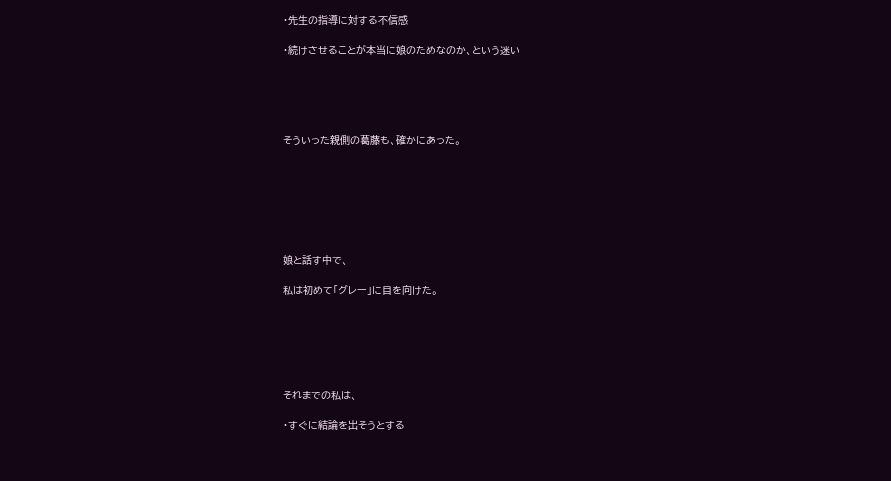・先生の指導に対する不信感

・続けさせることが本当に娘のためなのか、という迷い





そういった親側の葛藤も、確かにあった。







娘と話す中で、

私は初めて「グレー」に目を向けた。






それまでの私は、

・すぐに結論を出そうとする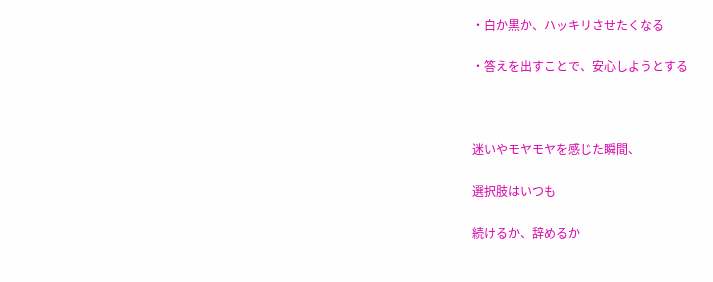・白か黒か、ハッキリさせたくなる

・答えを出すことで、安心しようとする



迷いやモヤモヤを感じた瞬間、

選択肢はいつも

続けるか、辞めるか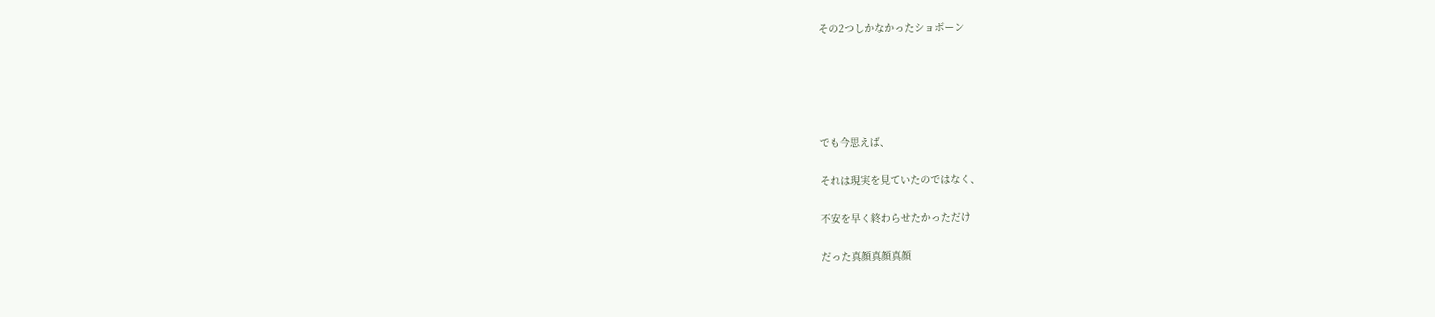その2つしかなかったショボーン





でも今思えば、

それは現実を見ていたのではなく、

不安を早く終わらせたかっただけ

だった真顔真顔真顔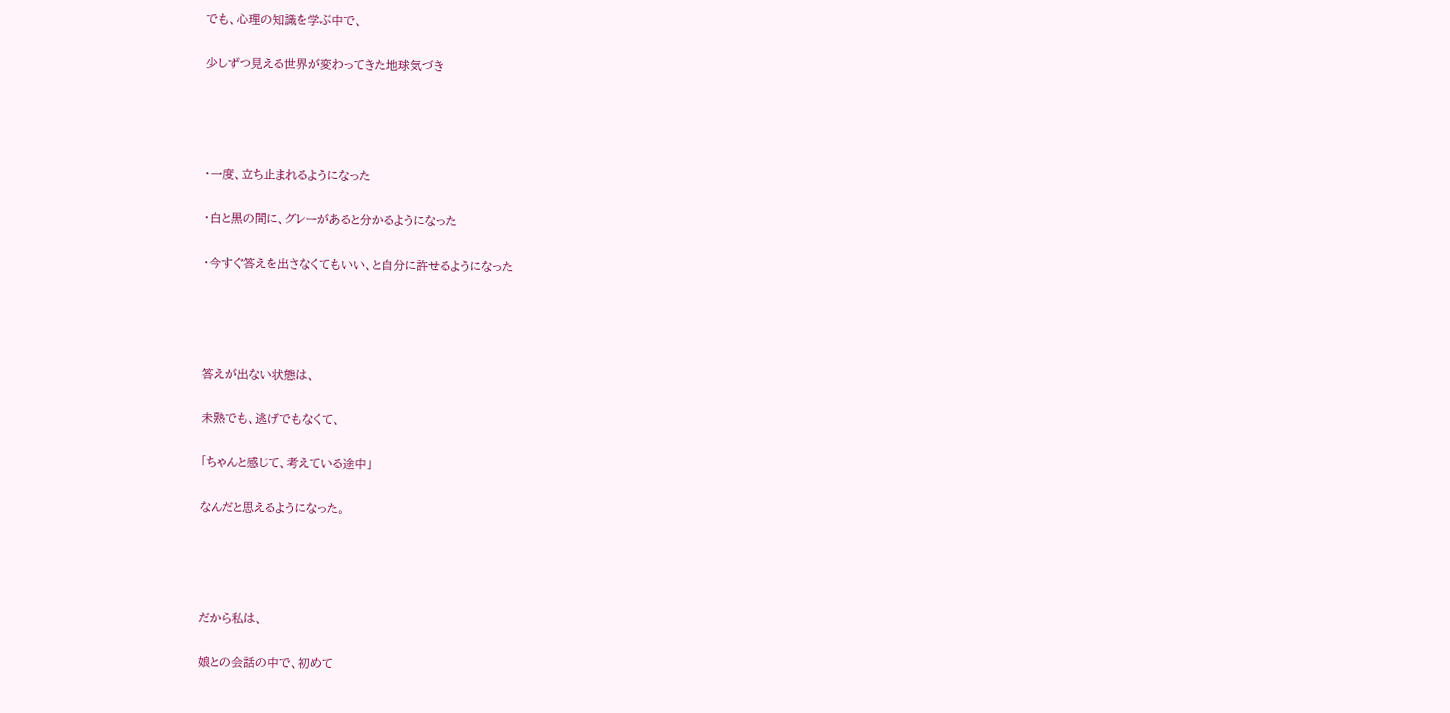でも、心理の知識を学ぶ中で、

少しずつ見える世界が変わってきた地球気づき




・一度、立ち止まれるようになった

・白と黒の間に、グレーがあると分かるようになった

・今すぐ答えを出さなくてもいい、と自分に許せるようになった




答えが出ない状態は、

未熟でも、逃げでもなくて、

「ちゃんと感じて、考えている途中」

なんだと思えるようになった。




だから私は、

娘との会話の中で、初めて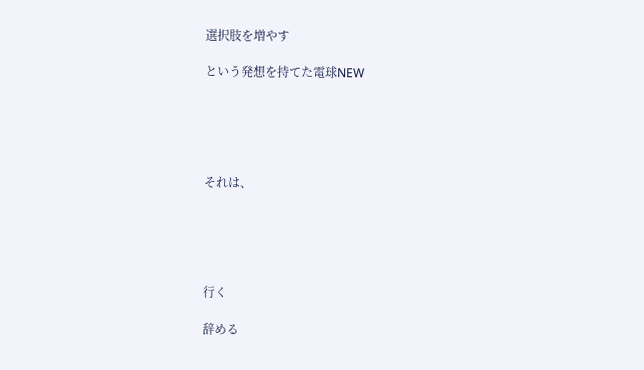選択肢を増やす

という発想を持てた電球NEW





それは、





行く

辞める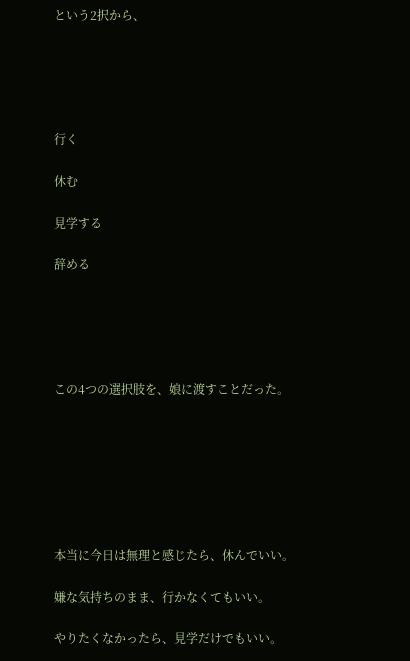という2択から、





行く

休む

見学する

辞める





この4つの選択肢を、娘に渡すことだった。







本当に今日は無理と感じたら、休んでいい。

嫌な気持ちのまま、行かなくてもいい。

やりたくなかったら、見学だけでもいい。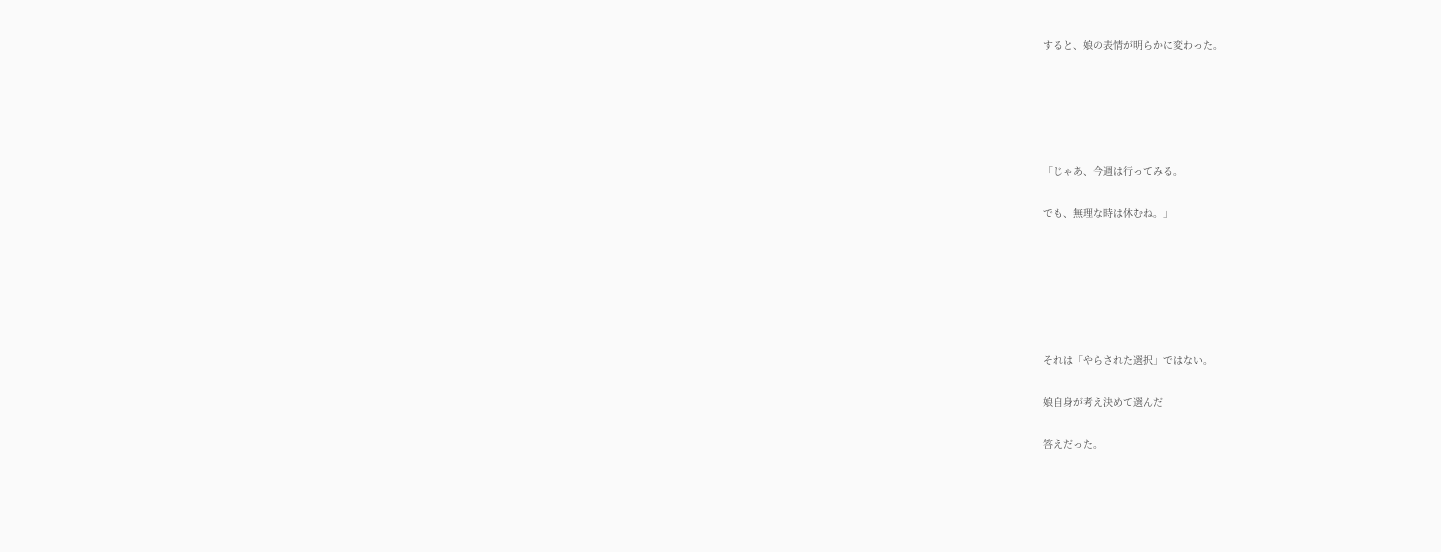すると、娘の表情が明らかに変わった。





「じゃあ、今週は行ってみる。

でも、無理な時は休むね。」






それは「やらされた選択」ではない。

娘自身が考え決めて選んだ

答えだった。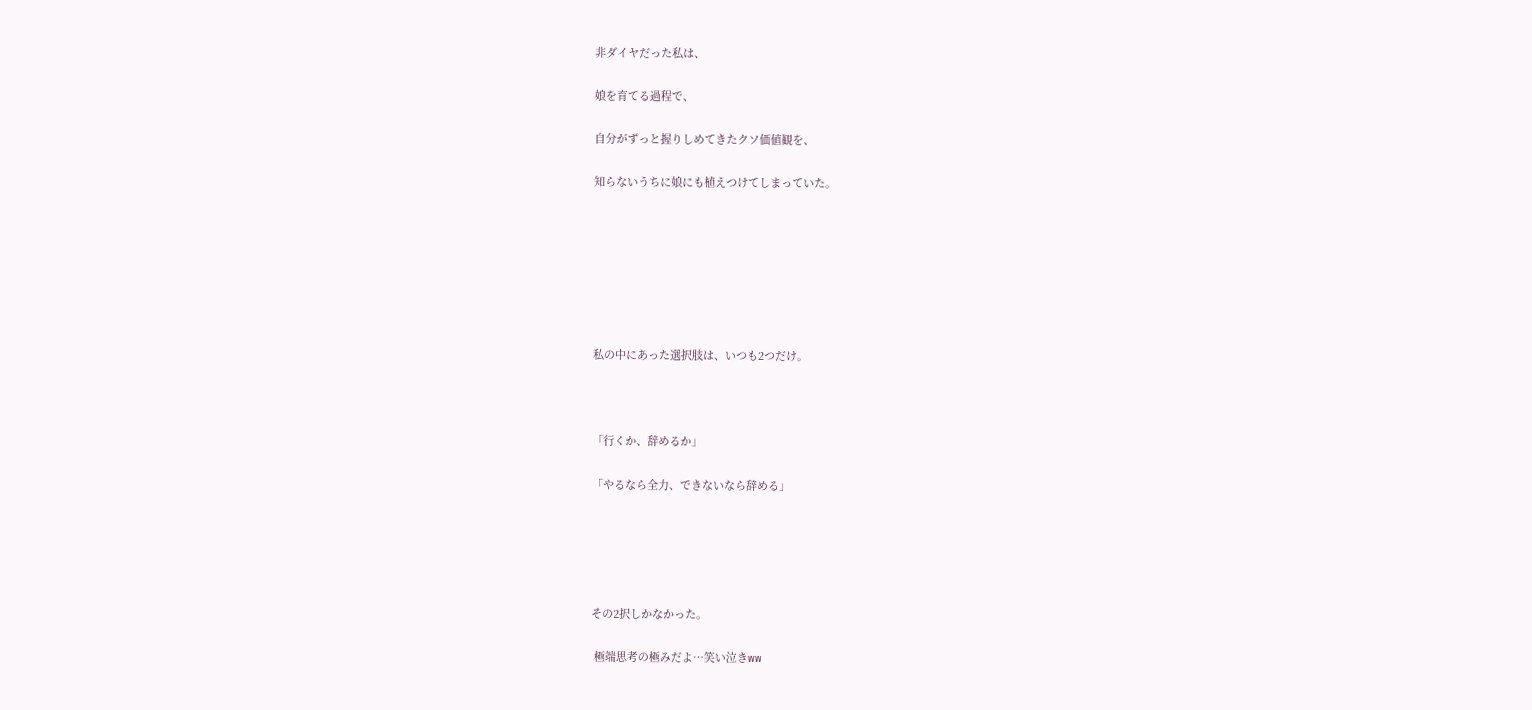非ダイヤだった私は、

娘を育てる過程で、

自分がずっと握りしめてきたクソ価値観を、

知らないうちに娘にも植えつけてしまっていた。







私の中にあった選択肢は、いつも2つだけ。



「行くか、辞めるか」

「やるなら全力、できないなら辞める」





その2択しかなかった。

 極端思考の極みだよ…笑い泣きww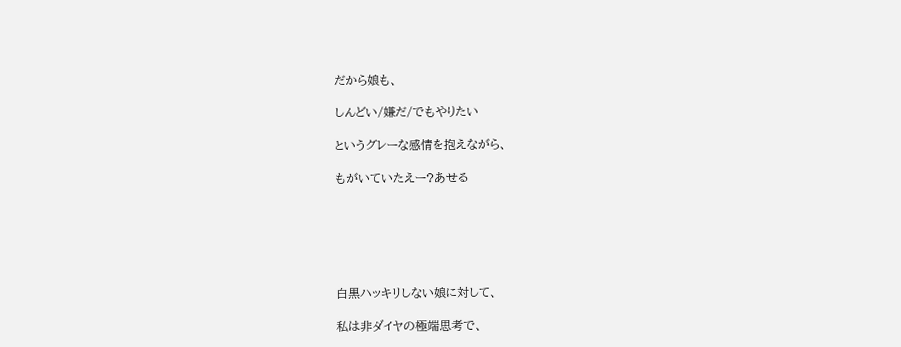だから娘も、

しんどい/嫌だ/でもやりたい

というグレーな感情を抱えながら、

もがいていたえー?あせる






白黒ハッキリしない娘に対して、

私は非ダイヤの極端思考で、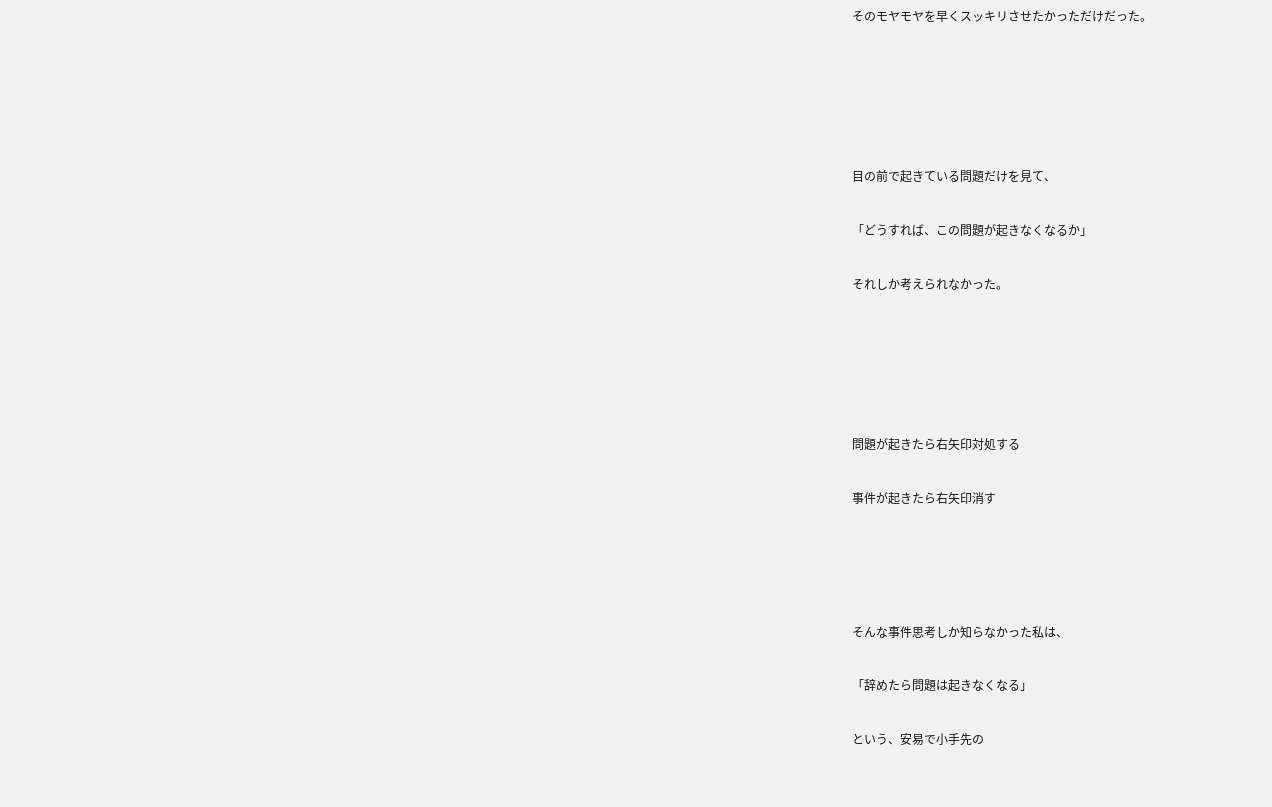そのモヤモヤを早くスッキリさせたかっただけだった。





目の前で起きている問題だけを見て、

「どうすれば、この問題が起きなくなるか」

それしか考えられなかった。





問題が起きたら右矢印対処する

事件が起きたら右矢印消す




そんな事件思考しか知らなかった私は、

「辞めたら問題は起きなくなる」

という、安易で小手先の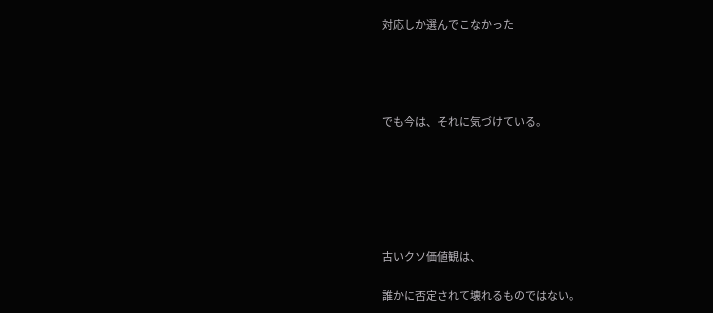対応しか選んでこなかった




でも今は、それに気づけている。






古いクソ価値観は、

誰かに否定されて壊れるものではない。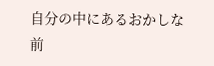自分の中にあるおかしな前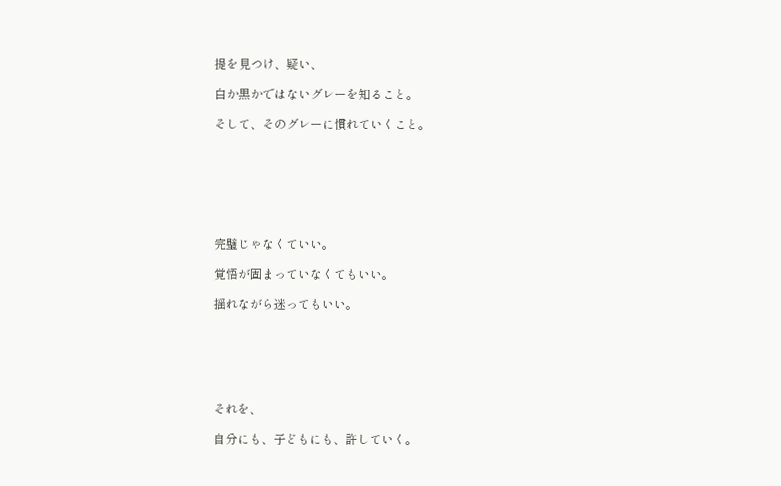提を見つけ、疑い、

白か黒かではないグレーを知ること。

そして、そのグレーに慣れていくこと。







完璧じゃなくていい。

覚悟が固まっていなくてもいい。

揺れながら迷ってもいい。






それを、

自分にも、子どもにも、許していく。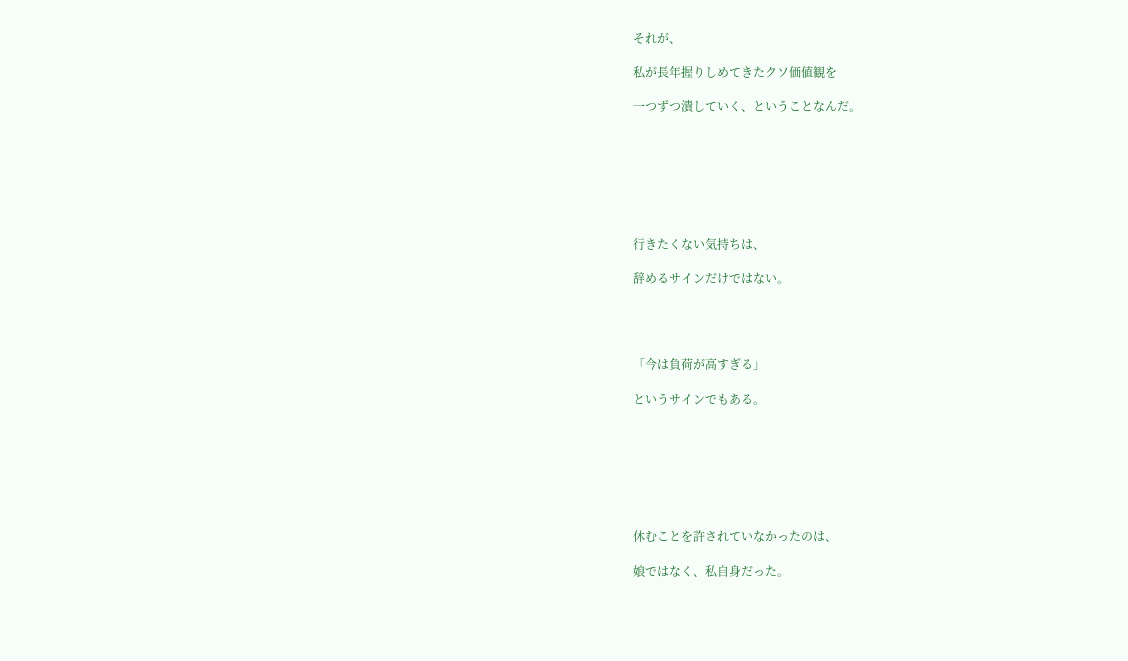それが、

私が長年握りしめてきたクソ価値観を

一つずつ潰していく、ということなんだ。







行きたくない気持ちは、

辞めるサインだけではない。




「今は負荷が高すぎる」

というサインでもある。







休むことを許されていなかったのは、

娘ではなく、私自身だった。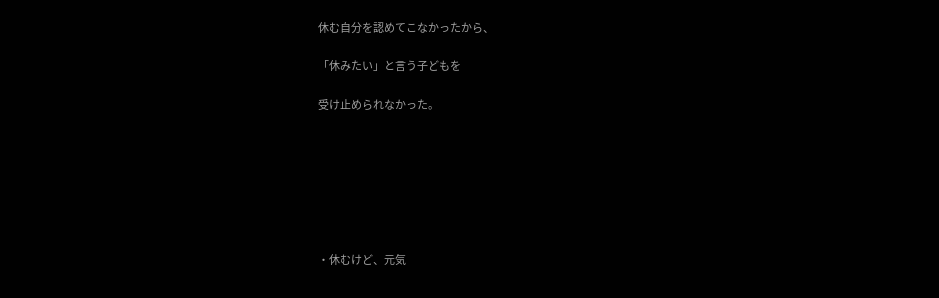休む自分を認めてこなかったから、

「休みたい」と言う子どもを

受け止められなかった。







・休むけど、元気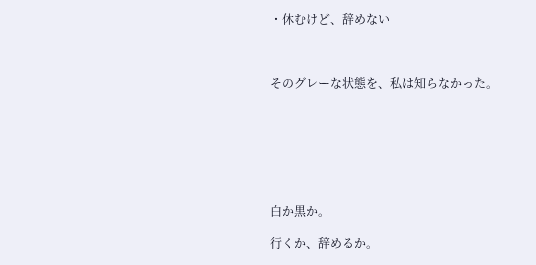・休むけど、辞めない



そのグレーな状態を、私は知らなかった。







白か黒か。

行くか、辞めるか。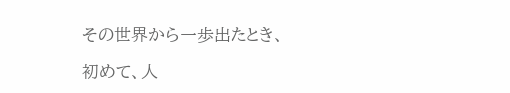その世界から一歩出たとき、

初めて、人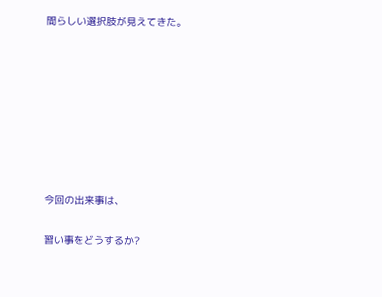間らしい選択肢が見えてきた。








今回の出来事は、

習い事をどうするか?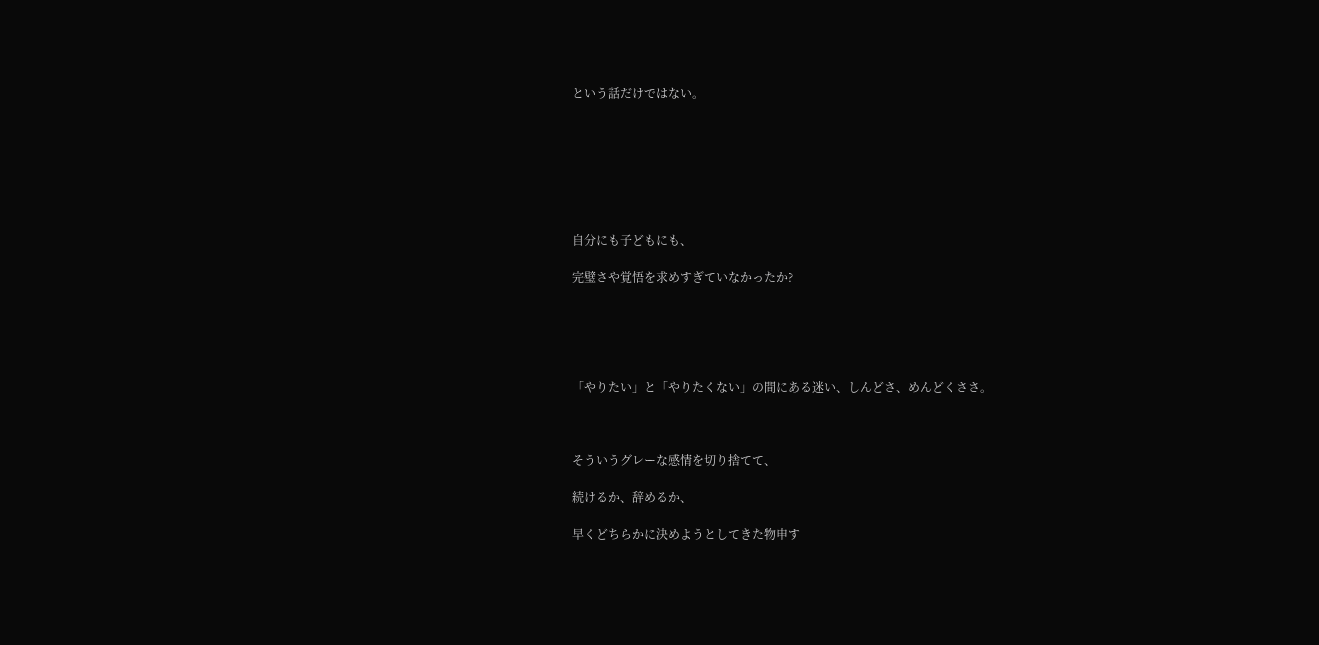という話だけではない。







自分にも子どもにも、

完璧さや覚悟を求めすぎていなかったか?





「やりたい」と「やりたくない」の間にある迷い、しんどさ、めんどくささ。



そういうグレーな感情を切り捨てて、

続けるか、辞めるか、

早くどちらかに決めようとしてきた物申す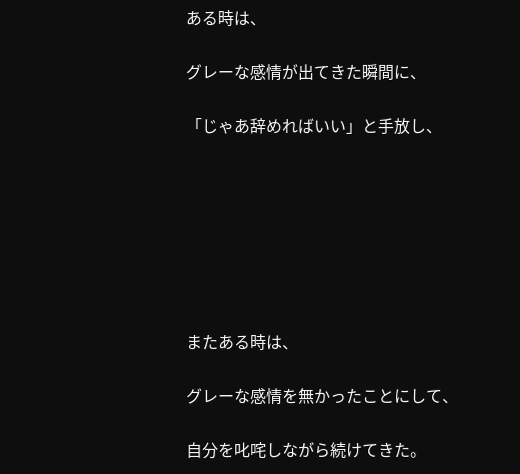ある時は、

グレーな感情が出てきた瞬間に、

「じゃあ辞めればいい」と手放し、







またある時は、

グレーな感情を無かったことにして、

自分を叱咤しながら続けてきた。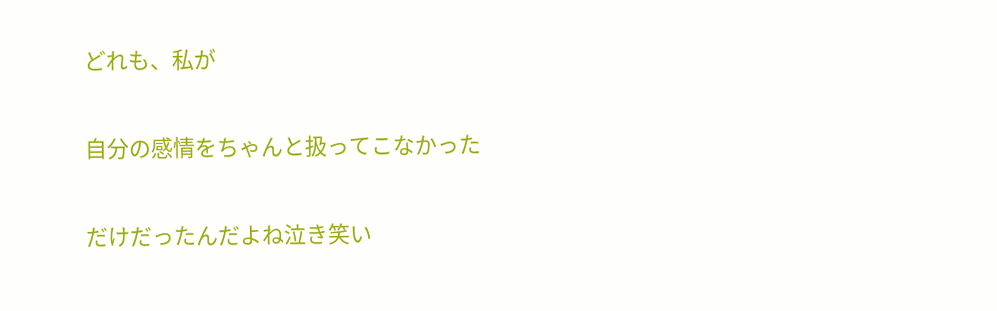どれも、私が

自分の感情をちゃんと扱ってこなかった

だけだったんだよね泣き笑い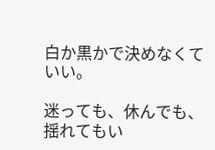白か黒かで決めなくていい。

迷っても、休んでも、揺れてもい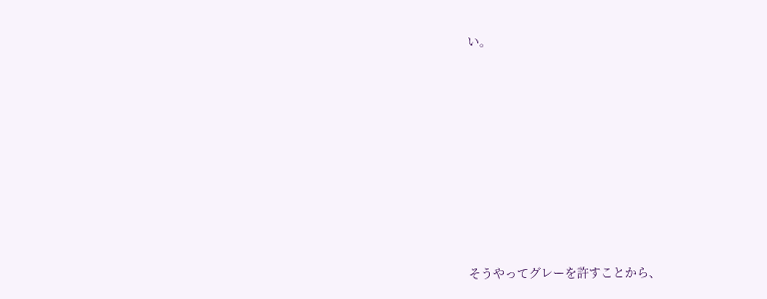い。








そうやってグレーを許すことから、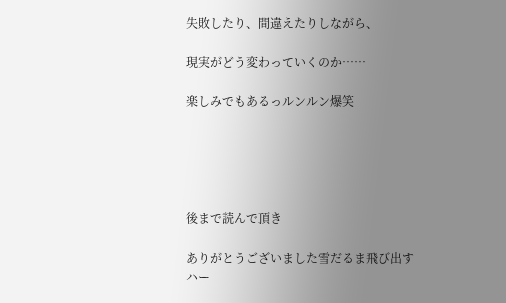失敗したり、間違えたりしながら、

現実がどう変わっていくのか……

楽しみでもあるっルンルン爆笑





後まで読んで頂き

ありがとうございました雪だるま飛び出すハー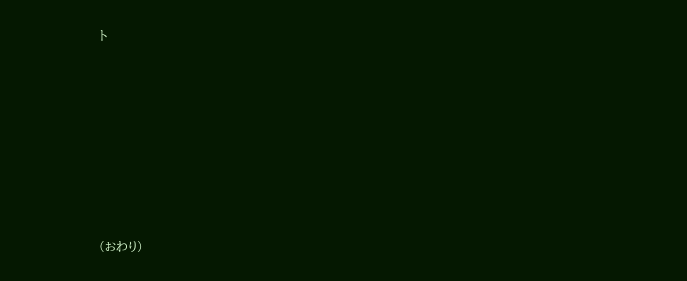ト










(おわり)